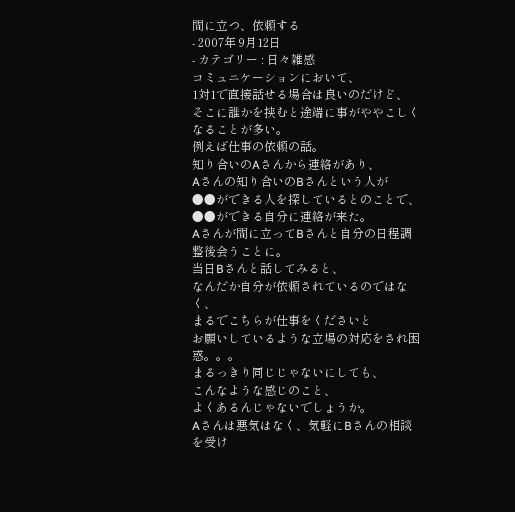間に立つ、依頼する
- 2007年 9月12日
- カテゴリー : 日々雑感
コミュニケーションにおいて、
1対1で直接話せる場合は良いのだけど、
そこに誰かを挟むと途端に事がややこしくなることが多い。
例えば仕事の依頼の話。
知り合いのAさんから連絡があり、
Aさんの知り合いのBさんという人が
●●ができる人を探しているとのことで、
●●ができる自分に連絡が来た。
Aさんが間に立ってBさんと自分の日程調整後会うことに。
当日Bさんと話してみると、
なんだか自分が依頼されているのではなく、
まるでこちらが仕事をくださいと
お願いしているような立場の対応をされ困惑。。。
まるっきり同じじゃないにしても、
こんなような感じのこと、
よくあるんじゃないでしょうか。
Aさんは悪気はなく、気軽にBさんの相談を受け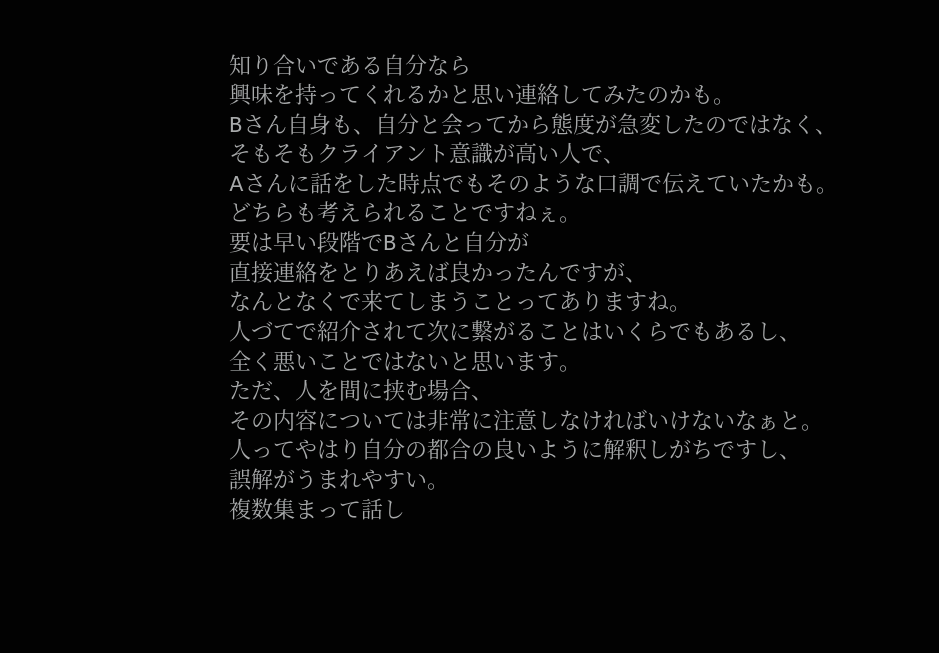知り合いである自分なら
興味を持ってくれるかと思い連絡してみたのかも。
Bさん自身も、自分と会ってから態度が急変したのではなく、
そもそもクライアント意識が高い人で、
Aさんに話をした時点でもそのような口調で伝えていたかも。
どちらも考えられることですねぇ。
要は早い段階でBさんと自分が
直接連絡をとりあえば良かったんですが、
なんとなくで来てしまうことってありますね。
人づてで紹介されて次に繋がることはいくらでもあるし、
全く悪いことではないと思います。
ただ、人を間に挟む場合、
その内容については非常に注意しなければいけないなぁと。
人ってやはり自分の都合の良いように解釈しがちですし、
誤解がうまれやすい。
複数集まって話し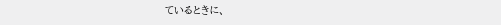ているときに、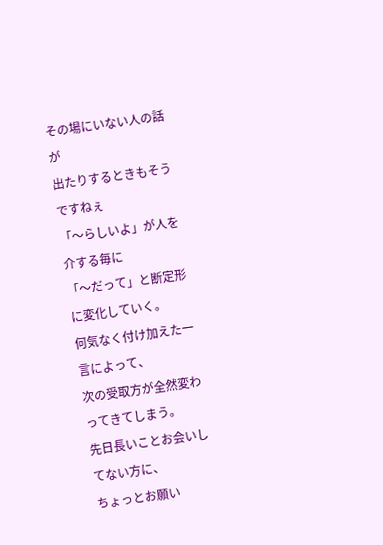その場にいない人の話が
出たりするときもそうですねぇ
「〜らしいよ」が人を介する毎に
「〜だって」と断定形に変化していく。
何気なく付け加えた一言によって、
次の受取方が全然変わってきてしまう。
先日長いことお会いしてない方に、
ちょっとお願い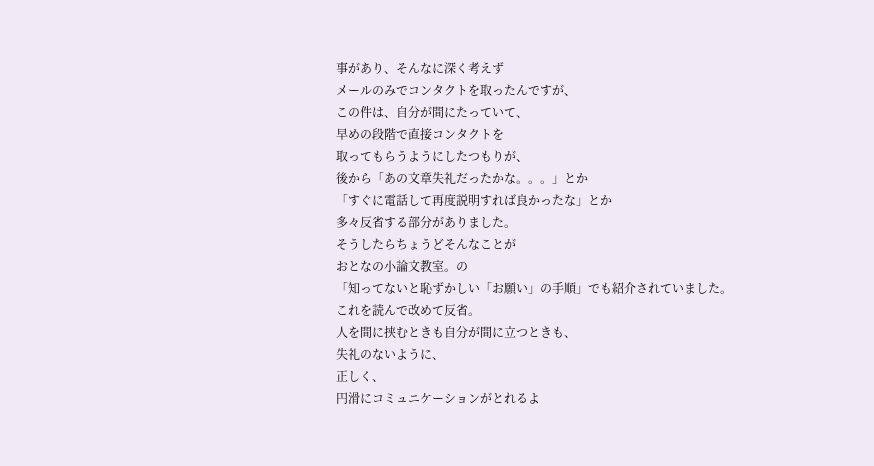事があり、そんなに深く考えず
メールのみでコンタクトを取ったんですが、
この件は、自分が間にたっていて、
早めの段階で直接コンタクトを
取ってもらうようにしたつもりが、
後から「あの文章失礼だったかな。。。」とか
「すぐに電話して再度説明すれば良かったな」とか
多々反省する部分がありました。
そうしたらちょうどそんなことが
おとなの小論文教室。の
「知ってないと恥ずかしい「お願い」の手順」でも紹介されていました。
これを読んで改めて反省。
人を間に挟むときも自分が間に立つときも、
失礼のないように、
正しく、
円滑にコミュニケーションがとれるよ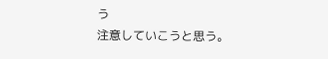う
注意していこうと思う。